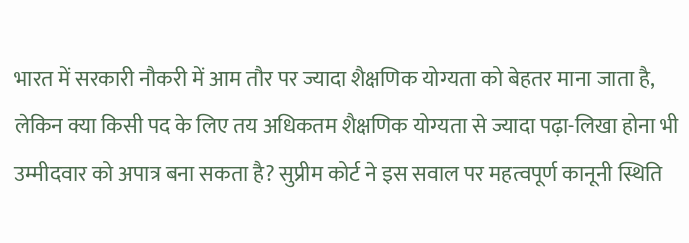भारत में सरकारी नौकरी में आम तौर पर ज्यादा शैक्षणिक योग्यता को बेहतर माना जाता है, लेकिन क्या किसी पद के लिए तय अधिकतम शैक्षणिक योग्यता से ज्यादा पढ़ा-लिखा होना भी उम्मीदवार को अपात्र बना सकता है? सुप्रीम कोर्ट ने इस सवाल पर महत्वपूर्ण कानूनी स्थिति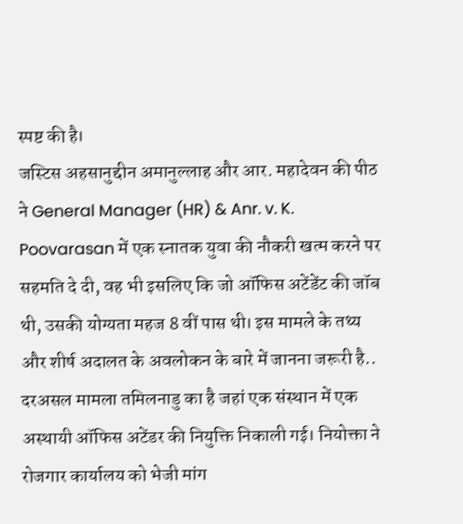स्पष्ट की है।
जस्टिस अहसानुद्दीन अमानुल्लाह और आर. महादेवन की पीठ ने General Manager (HR) & Anr. v. K. Poovarasan में एक स्नातक युवा की नौकरी खत्म करने पर सहमति दे दी, वह भी इसलिए कि जो ऑफिस अटेंडेंट की जॉब थी, उसकी योग्यता महज 8 वीं पास थी। इस मामले के तथ्य और शीर्ष अदालत के अवलोकन के बारे में जानना जरूरी है..
दरअसल मामला तमिलनाडु का है जहां एक संस्थान में एक अस्थायी ऑफिस अटेंडर की नियुक्ति निकाली गई। नियोक्ता ने रोजगार कार्यालय को भेजी मांग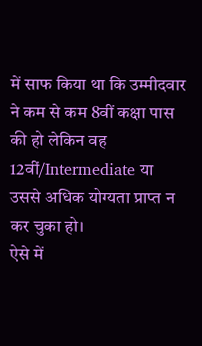में साफ किया था कि उम्मीदवार ने कम से कम 8वीं कक्षा पास की हो लेकिन वह 12वीं/Intermediate या उससे अधिक योग्यता प्राप्त न कर चुका हो।
ऐसे में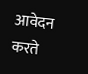आवेदन करते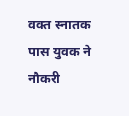वक्त स्नातक पास युवक ने नौकरी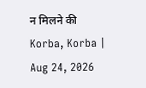न मिलने की
Korba, Korba | Aug 24, 2026